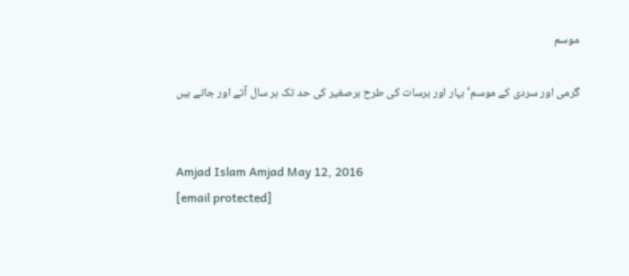موسم

گرمی اور سردی کے موسم‘ بہار اور برسات کی طرح برصغیر کی حد تک ہر سال آتے اور جاتے ہیں


Amjad Islam Amjad May 12, 2016
[email protected]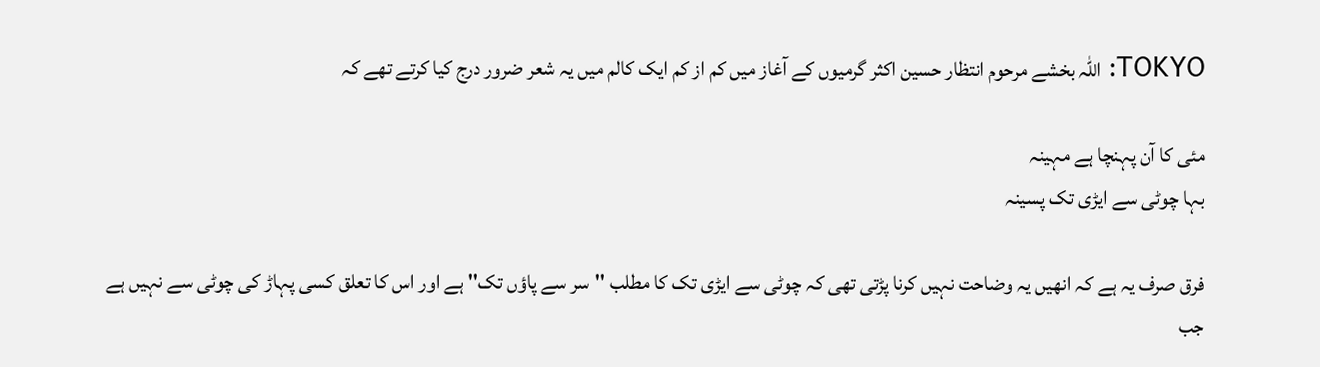TOKYO: اللہ بخشے مرحوم انتظار حسین اکثر گرمیوں کے آغاز میں کم از کم ایک کالم میں یہ شعر ضرور درج کیا کرتے تھے کہ

مئی کا آن پہنچا ہے مہینہ
بہا چوٹی سے ایڑی تک پسینہ

فرق صرف یہ ہے کہ انھیں یہ وضاحت نہیں کرنا پڑتی تھی کہ چوٹی سے ایڑی تک کا مطلب ''سر سے پاؤں تک'' ہے اور اس کا تعلق کسی پہاڑ کی چوٹی سے نہیں ہے جب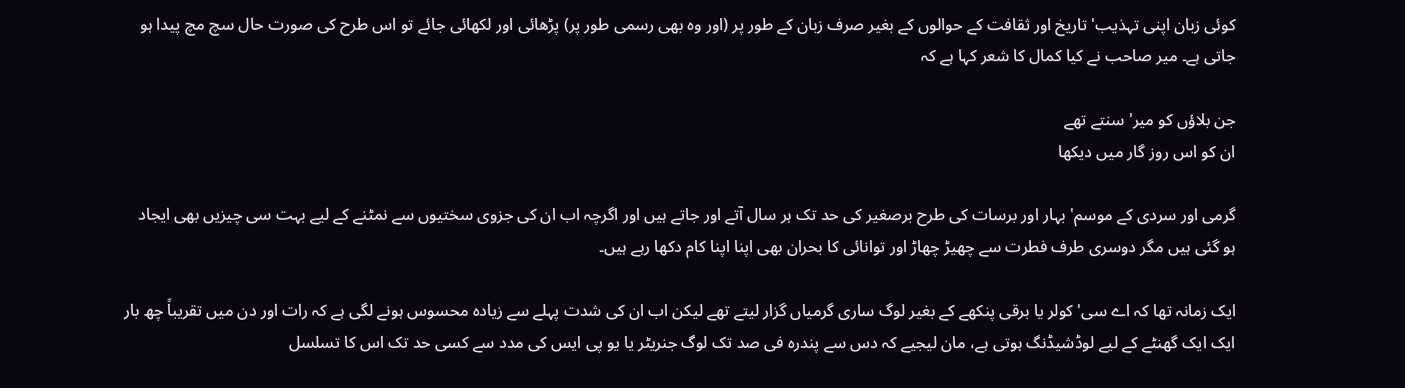کوئی زبان اپنی تہذیب' تاریخ اور ثقافت کے حوالوں کے بغیر صرف زبان کے طور پر (اور وہ بھی رسمی طور پر) پڑھائی اور لکھائی جائے تو اس طرح کی صورت حال سچ مچ پیدا ہو جاتی ہے۔ میر صاحب نے کیا کمال کا شعر کہا ہے کہ

جن بلاؤں کو میر' سنتے تھے
ان کو اس روز گار میں دیکھا

گرمی اور سردی کے موسم' بہار اور برسات کی طرح برصغیر کی حد تک ہر سال آتے اور جاتے ہیں اور اگرچہ اب ان کی جزوی سختیوں سے نمٹنے کے لیے بہت سی چیزیں بھی ایجاد ہو گئی ہیں مگر دوسری طرف فطرت سے چھیڑ چھاڑ اور توانائی کا بحران بھی اپنا اپنا کام دکھا رہے ہیں۔

ایک زمانہ تھا کہ اے سی' کولر یا برقی پنکھے کے بغیر لوگ ساری گرمیاں گزار لیتے تھے لیکن اب ان کی شدت پہلے سے زیادہ محسوس ہونے لگی ہے کہ رات اور دن میں تقریباً چھ بار ایک ایک گھنٹے کے لیے لوڈشیڈنگ ہوتی ہے، مان لیجیے کہ دس سے پندرہ فی صد تک لوگ جنریٹر یا یو پی ایس کی مدد سے کسی حد تک اس کا تسلسل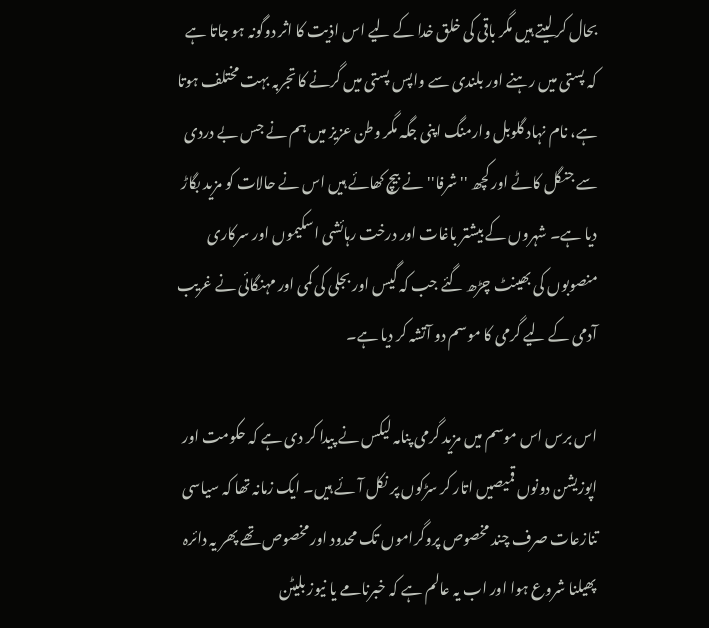بحال کر لیتے ہیں مگر باقی کی خلق خدا کے لیے اس اذیت کا اثر دوگونہ ہو جاتا ہے کہ پستی میں رہنے اور بلندی سے واپس پستی میں گرنے کا تجربہ بہت مختلف ہوتا ہے، نام نہاد گلوبل وارمنگ اپنی جگہ مگر وطن عزیز میں ہم نے جس بے دردی سے جنگل کاٹے اور کچھ ''شرفا'' نے بیچ کھائے ہیں اس نے حالات کو مزید بگاڑ دیا ہے۔ شہروں کے بیشتر باغات اور درخت رہائشی اسکیموں اور سرکاری منصوبوں کی بھینٹ چڑھ گئے جب کہ گیس اور بجلی کی کمی اور مہنگائی نے غریب آدمی کے لیے گرمی کا موسم دو آتشہ کر دیا ہے۔

اس برس اس موسم میں مزید گرمی پنامہ لیکس نے پیدا کر دی ہے کہ حکومت اور اپوزیشن دونوں قمیصیں اتار کر سڑکوں پر نکل آئے ہیں۔ ایک زمانہ تھا کہ سیاسی تنازعات صرف چند مخصوص پروگراموں تک محدود اور مخصوص تھے پھر یہ دائرہ پھیلنا شروع ہوا اور اب یہ عالم ہے کہ خبرنامے یا نیوز بلیٹن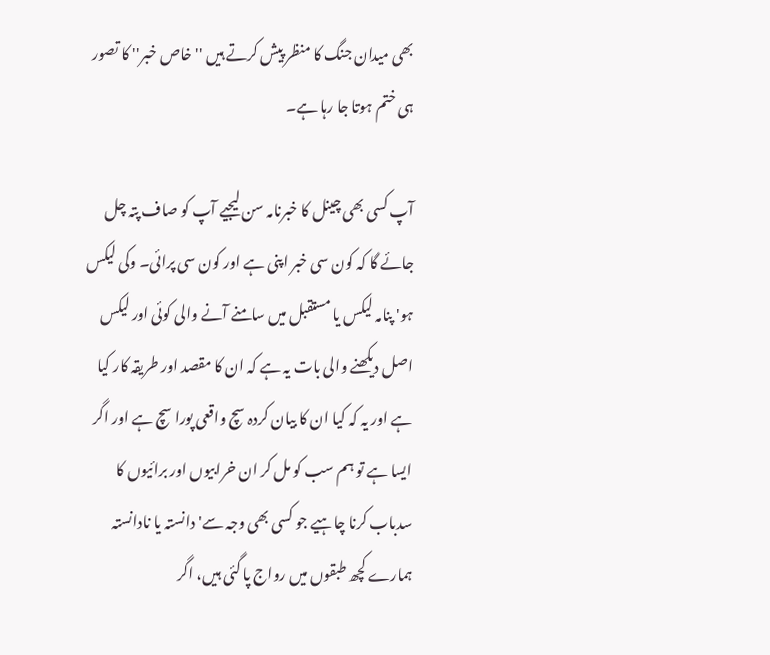بھی میدان جنگ کا منظر پیش کرتے ہیں ''خاص خبر'' کا تصور ہی ختم ہوتا جا رہا ہے۔

آپ کسی بھی چینل کا خبرنامہ سن لیجیے آپ کو صاف پتہ چل جائے گا کہ کون سی خبر اپنی ہے اور کون سی پرائی۔ وکی لیکس ہو' پنامہ لیکس یا مستقبل میں سامنے آنے والی کوئی اور لیکس اصل دیکھنے والی بات یہ ہے کہ ان کا مقصد اور طریقہ کار کیا ہے اور یہ کہ کیا ان کا بیان کردہ سچ واقعی پورا سچ ہے اور اگر ایسا ہے تو ہم سب کو مل کر ان خرابیوں اور برائیوں کا سدباب کرنا چاہیے جو کسی بھی وجہ سے' دانستہ یا نادانستہ ہمارے کچھ طبقوں میں رواج پا گئی ہیں، اگر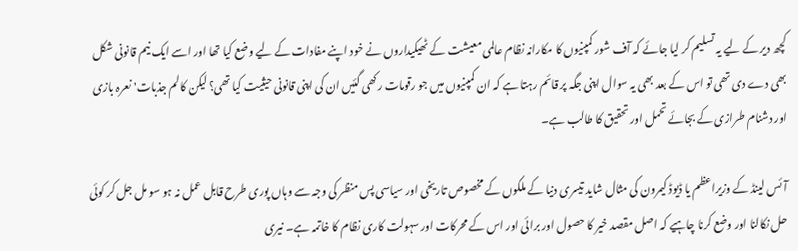کچھ دیر کے لیے یہ تسلیم کر لیا جائے کہ آف شور کمپنیوں کا مکارانہ نظام عالمی معیشت کے ٹھیکیداروں نے خود اپنے مفادات کے لیے وضع کیا تھا اور اسے ایک نیم قانونی شکل بھی دے دی تھی تو اس کے بعد بھی یہ سوال اپنی جگہ پر قائم رہتا ہے کہ ان کمپنیوں میں جو رقومات رکھی گئیں ان کی اپنی قانونی حیثیت کیا تھی؟ لیکن کالم جذبات' نعرہ بازی اور دشنام طرازی کے بجائے تحمل اور تحقیق کا طالب ہے۔

آئس لینڈ کے وزیراعظم یا ڈیوڈ کیمرون کی مثال شاید تیسری دنیا کے ملکوں کے مخصوص تاریخی اور سیاسی پس منظر کی وجہ سے وہاں پوری طرح قابل عمل نہ ہو سو مل جل کر کوئی حل نکالنا اور وضع کرنا چاہیے کہ اصل مقصد خیر کا حصول اور برائی اور اس کے محرکات اور سہولت کاری نظام کا خاتمہ ہے۔ نیری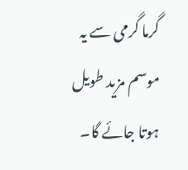گرما گرمی سے یہ موسم مزید طویل ہوتا جائے گا۔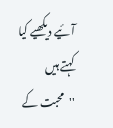آئیے دیکھیے کیا کہتے ہیں ''محبت کے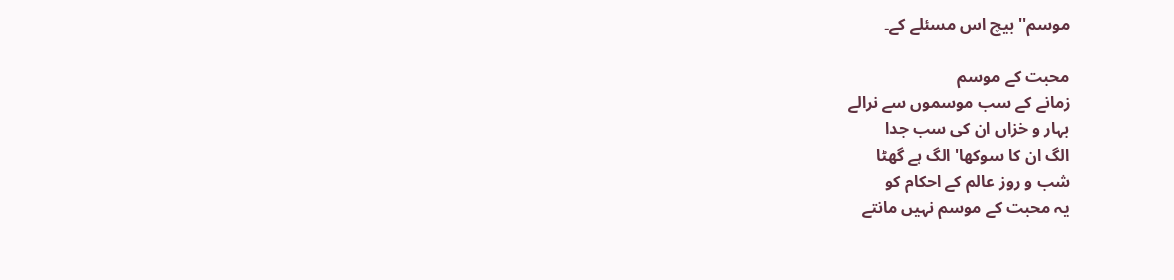موسم'' بیچ اس مسئلے کے۔

محبت کے موسم
زمانے کے سب موسموں سے نرالے
بہار و خزاں ان کی سب جدا
الگ ان کا سوکھا' الگ ہے گھٹا
شب و روز عالم کے احکام کو
یہ محبت کے موسم نہیں مانتے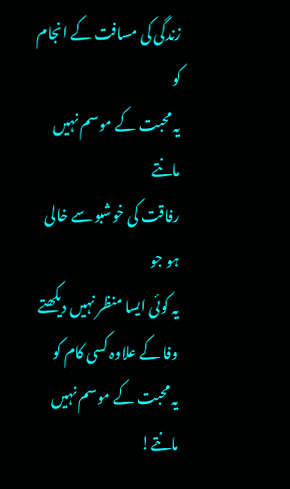زندگی کی مسافت کے انجام کو
یہ محبت کے موسم نہیں مانتے
رفاقت کی خوشبو سے خالی ہو جو
یہ کوئی ایسا منظر نہیں دیکھتے
وفا کے علاوہ کسی کام کو
یہ محبت کے موسم نہیں مانتے!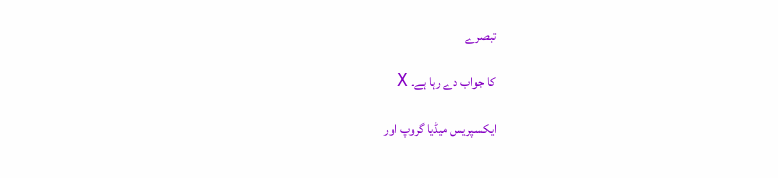تبصرے

کا جواب دے رہا ہے۔ X

ایکسپریس میڈیا گروپ اور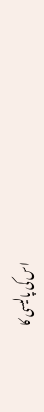اس کی پالیسی کا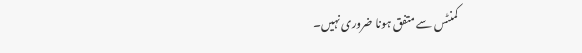کمنٹس سے متفق ہونا ضروری نہیں۔